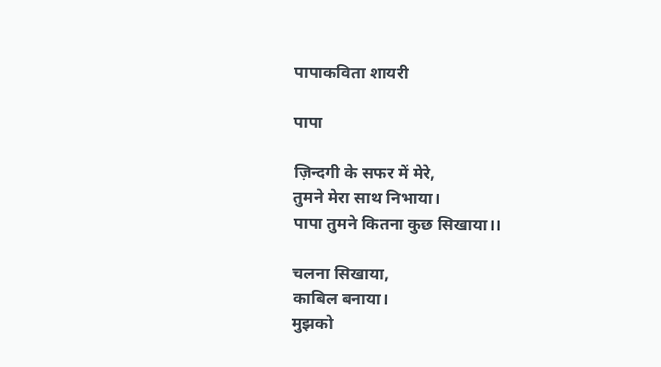पापाकविता शायरी

पापा

ज़िन्दगी के सफर में मेरे,
तुमने मेरा साथ निभाया।
पापा तुमने कितना कुछ सिखाया।।

चलना सिखाया,
काबिल बनाया।
मुझको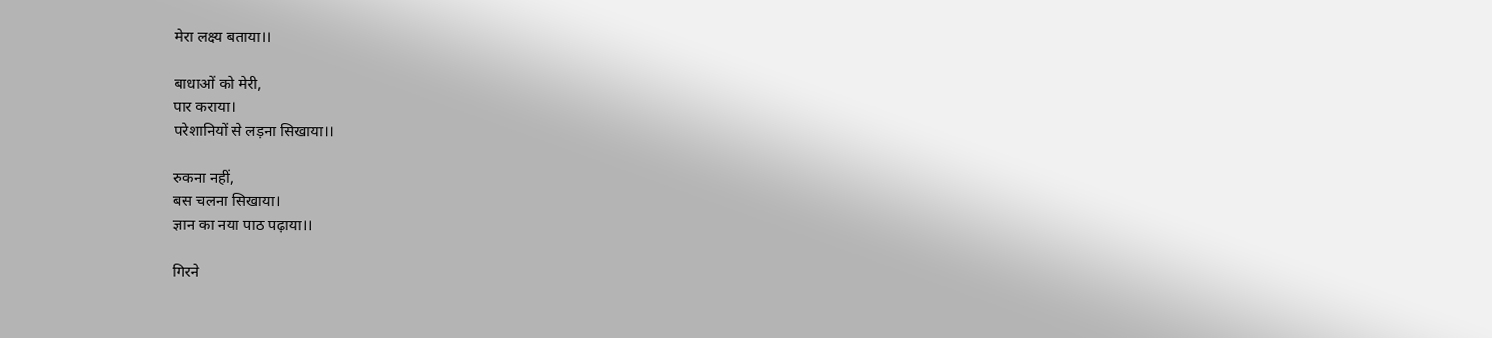मेरा लक्ष्य बताया।।

बाधाओं को मेरी,
पार कराया।
परेशानियों से लड़ना सिखाया।।

रुकना नहीं,
बस चलना सिखाया।
ज्ञान का नया पाठ पढ़ाया।।

गिरने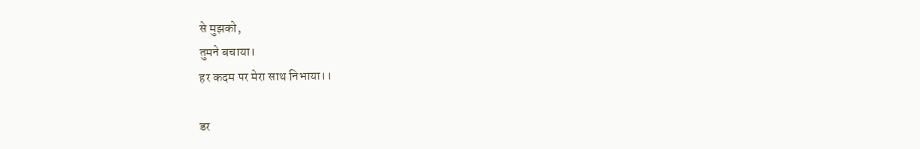से मुझको,
तुमने बचाया।
हर कदम पर मेरा साथ निभाया।।

डर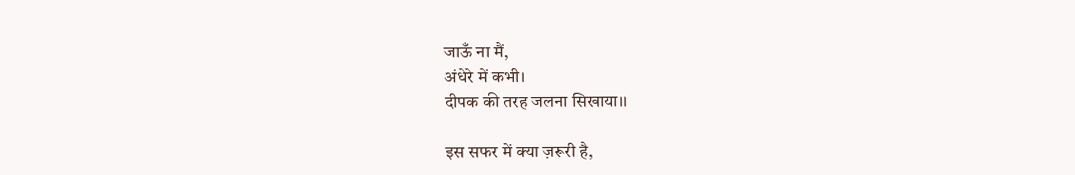जाऊँ ना मैं,
अंधेरे में कभी।
दीपक की तरह जलना सिखाया।।

इस सफर में क्या ज़रूरी है,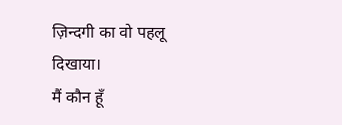ज़िन्दगी का वो पहलू दिखाया।
मैं कौन हूँ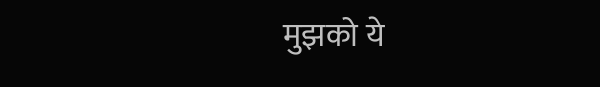मुझको ये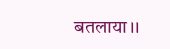बतलाया।।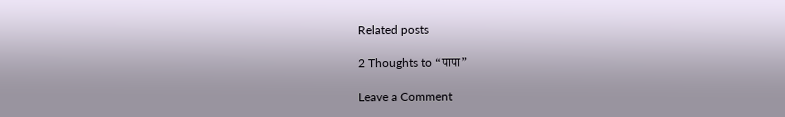Related posts

2 Thoughts to “पापा”

Leave a Comment